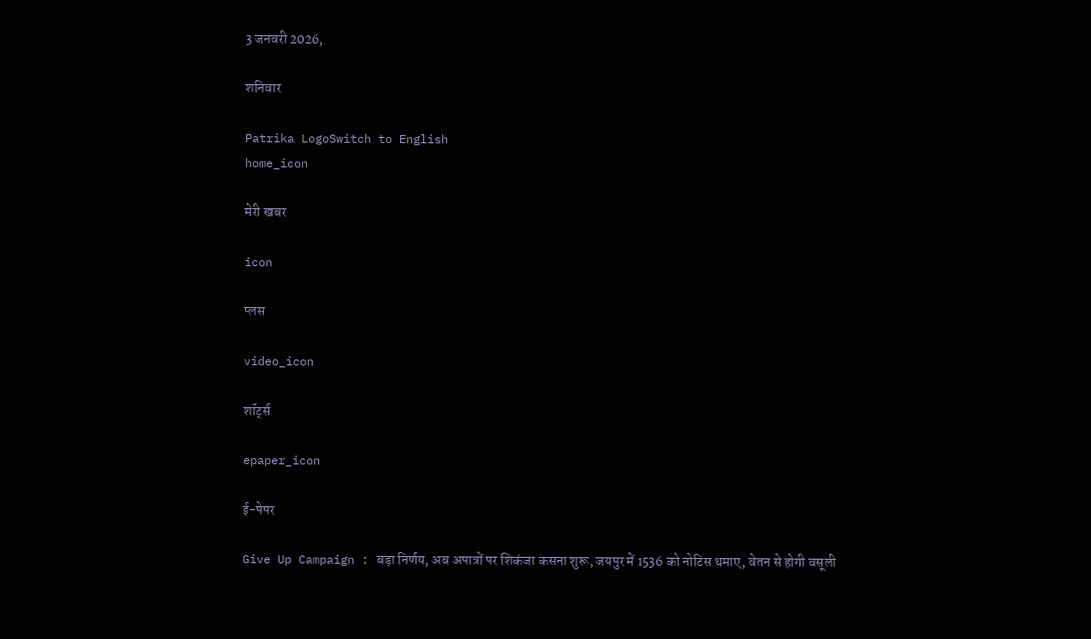3 जनवरी 2026,

शनिवार

Patrika LogoSwitch to English
home_icon

मेरी खबर

icon

प्लस

video_icon

शॉर्ट्स

epaper_icon

ई-पेपर

Give Up Campaign : बड़ा निर्णय, अब अपात्रों पर शिकंजा कसना शुरू, जयपुर में 1536 को नोटिस थमाए, वेतन से होगी वसूली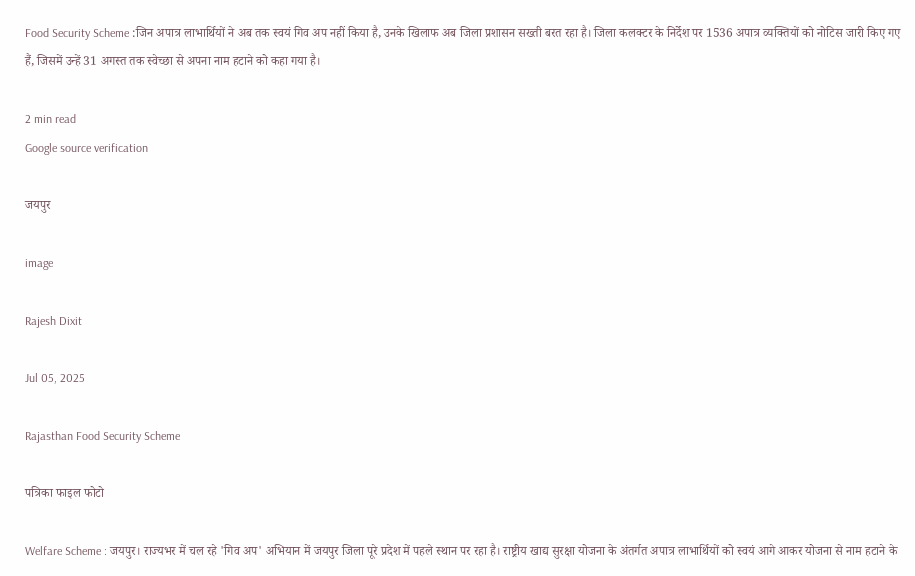Food Security Scheme :जिन अपात्र लाभार्थियों ने अब तक स्वयं गिव अप नहीं किया है, उनके खिलाफ अब जिला प्रशासन सख्ती बरत रहा है। जिला कलक्टर के निर्देश पर 1536 अपात्र व्यक्तियों को नोटिस जारी किए गए हैं, जिसमें उन्हें 31 अगस्त तक स्वेच्छा से अपना नाम हटाने को कहा गया है।

2 min read
Google source verification

जयपुर

image

Rajesh Dixit

Jul 05, 2025

Rajasthan Food Security Scheme

पत्रिका फाइल फोटो

Welfare Scheme : जयपुर। राज्यभर में चल रहे 'गिव अप' अभियान में जयपुर जिला पूरे प्रदेश में पहले स्थान पर रहा है। राष्ट्रीय खाद्य सुरक्षा योजना के अंतर्गत अपात्र लाभार्थियों को स्वयं आगे आकर योजना से नाम हटाने के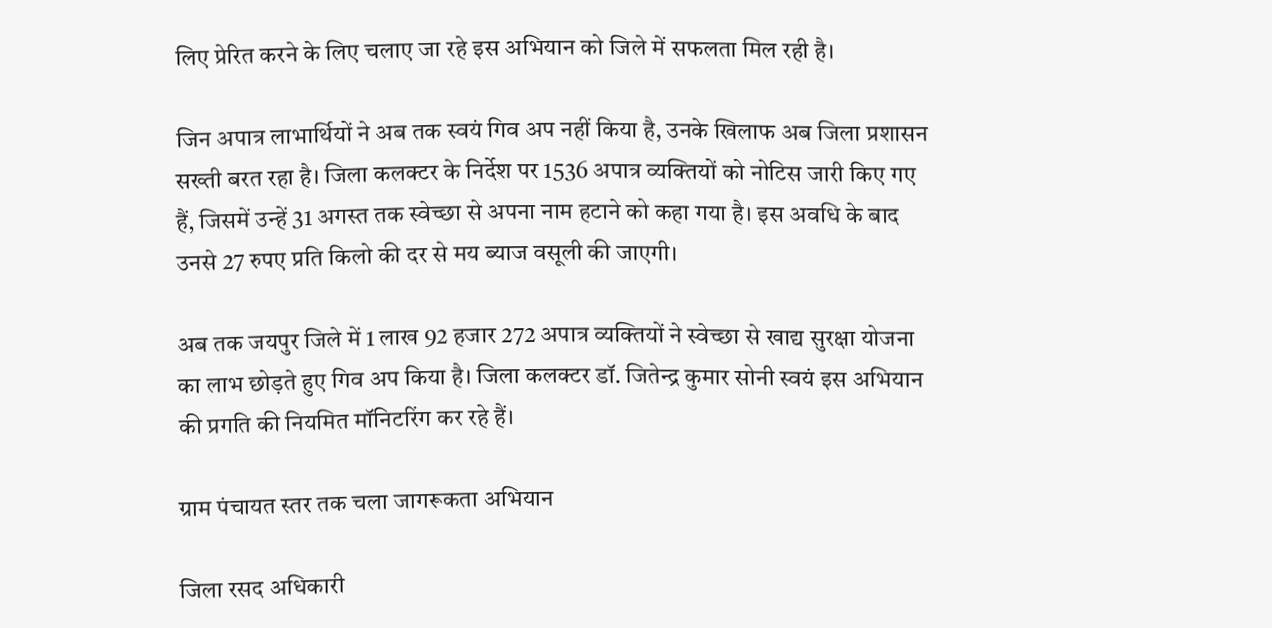लिए प्रेरित करने के लिए चलाए जा रहे इस अभियान को जिले में सफलता मिल रही है।

जिन अपात्र लाभार्थियों ने अब तक स्वयं गिव अप नहीं किया है, उनके खिलाफ अब जिला प्रशासन सख्ती बरत रहा है। जिला कलक्टर के निर्देश पर 1536 अपात्र व्यक्तियों को नोटिस जारी किए गए हैं, जिसमें उन्हें 31 अगस्त तक स्वेच्छा से अपना नाम हटाने को कहा गया है। इस अवधि के बाद उनसे 27 रुपए प्रति किलो की दर से मय ब्याज वसूली की जाएगी।

अब तक जयपुर जिले में 1 लाख 92 हजार 272 अपात्र व्यक्तियों ने स्वेच्छा से खाद्य सुरक्षा योजना का लाभ छोड़ते हुए गिव अप किया है। जिला कलक्टर डॉ. जितेन्द्र कुमार सोनी स्वयं इस अभियान की प्रगति की नियमित मॉनिटरिंग कर रहे हैं।

ग्राम पंचायत स्तर तक चला जागरूकता अभियान

जिला रसद अधिकारी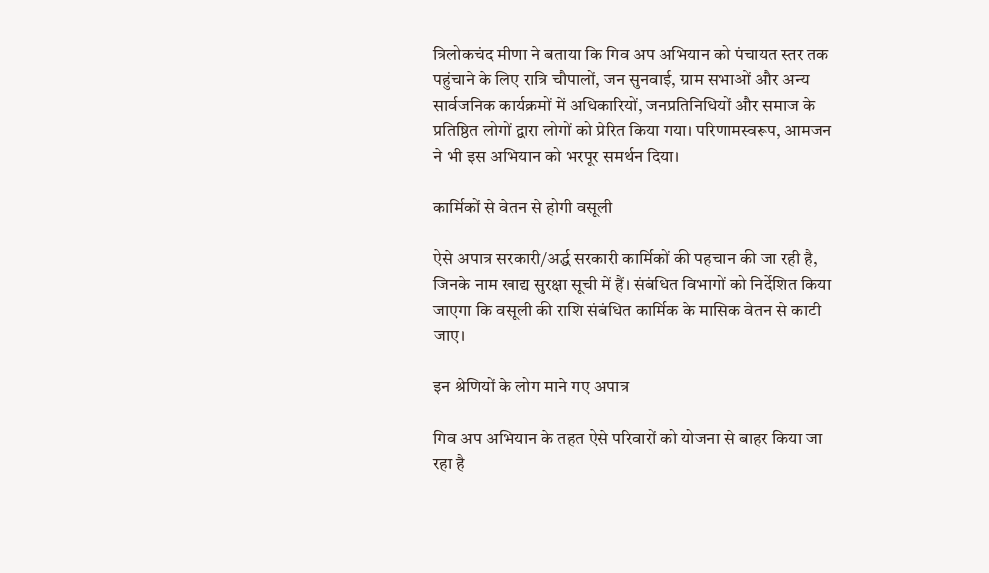त्रिलोकचंद मीणा ने बताया कि गिव अप अभियान को पंचायत स्तर तक पहुंचाने के लिए रात्रि चौपालों, जन सुनवाई, ग्राम सभाओं और अन्य सार्वजनिक कार्यक्रमों में अधिकारियों, जनप्रतिनिधियों और समाज के प्रतिष्ठित लोगों द्वारा लोगों को प्रेरित किया गया। परिणामस्वरूप, आमजन ने भी इस अभियान को भरपूर समर्थन दिया।

कार्मिकों से वेतन से होगी वसूली

ऐसे अपात्र सरकारी/अर्द्ध सरकारी कार्मिकों की पहचान की जा रही है, जिनके नाम खाद्य सुरक्षा सूची में हैं। संबंधित विभागों को निर्देशित किया जाएगा कि वसूली की राशि संबंधित कार्मिक के मासिक वेतन से काटी जाए।

इन श्रेणियों के लोग माने गए अपात्र

गिव अप अभियान के तहत ऐसे परिवारों को योजना से बाहर किया जा रहा है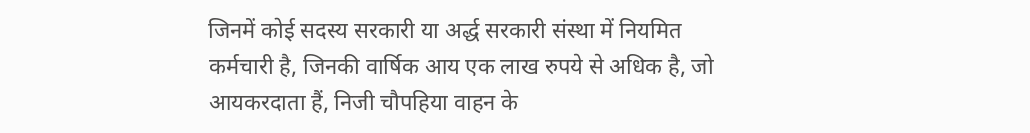जिनमें कोई सदस्य सरकारी या अर्द्ध सरकारी संस्था में नियमित कर्मचारी है, जिनकी वार्षिक आय एक लाख रुपये से अधिक है, जो आयकरदाता हैं, निजी चौपहिया वाहन के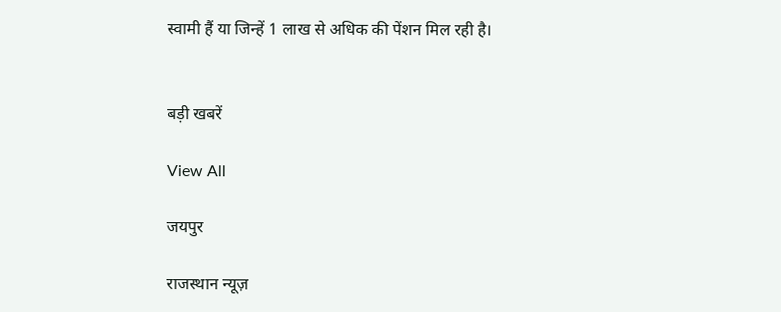स्वामी हैं या जिन्हें 1 लाख से अधिक की पेंशन मिल रही है।


बड़ी खबरें

View All

जयपुर

राजस्थान न्यूज़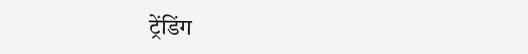ट्रेंडिंग